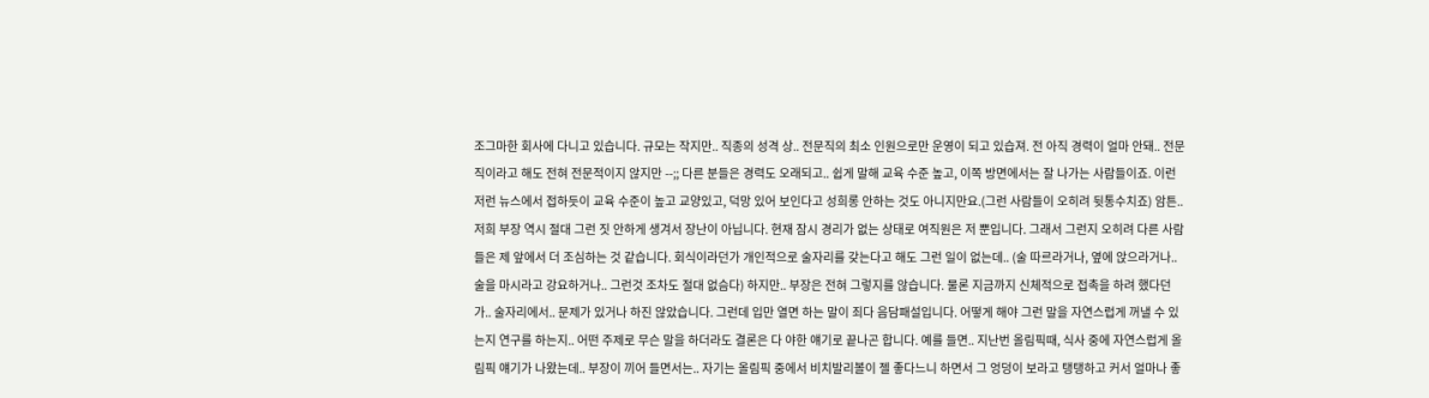조그마한 회사에 다니고 있습니다. 규모는 작지만.. 직종의 성격 상.. 전문직의 최소 인원으로만 운영이 되고 있습져. 전 아직 경력이 얼마 안돼.. 전문직이라고 해도 전혀 전문적이지 않지만 --;; 다른 분들은 경력도 오래되고.. 쉽게 말해 교육 수준 높고, 이쪽 방면에서는 잘 나가는 사람들이죠. 이런 저런 뉴스에서 접하듯이 교육 수준이 높고 교양있고, 덕망 있어 보인다고 성희롱 안하는 것도 아니지만요.(그런 사람들이 오히려 뒷통수치죠) 암튼.. 저희 부장 역시 절대 그런 짓 안하게 생겨서 장난이 아닙니다. 현재 잠시 경리가 없는 상태로 여직원은 저 뿐입니다. 그래서 그런지 오히려 다른 사람들은 제 앞에서 더 조심하는 것 같습니다. 회식이라던가 개인적으로 술자리를 갖는다고 해도 그런 일이 없는데.. (술 따르라거나, 옆에 앉으라거나.. 술을 마시라고 강요하거나.. 그런것 조차도 절대 없슴다) 하지만.. 부장은 전혀 그렇지를 않습니다. 물론 지금까지 신체적으로 접촉을 하려 했다던가.. 술자리에서.. 문제가 있거나 하진 않았습니다. 그런데 입만 열면 하는 말이 죄다 음담패설입니다. 어떻게 해야 그런 말을 자연스럽게 꺼낼 수 있는지 연구를 하는지.. 어떤 주제로 무슨 말을 하더라도 결론은 다 야한 얘기로 끝나곤 합니다. 예를 들면.. 지난번 올림픽때, 식사 중에 자연스럽게 올림픽 얘기가 나왔는데.. 부장이 끼어 들면서는.. 자기는 올림픽 중에서 비치발리볼이 젤 좋다느니 하면서 그 엉덩이 보라고 탱탱하고 커서 얼마나 좋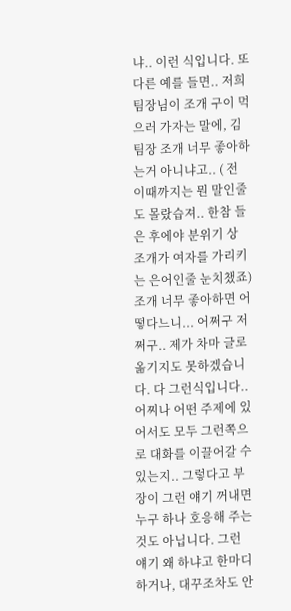냐.. 이런 식입니다. 또 다른 예를 들면.. 저희 팀장님이 조개 구이 먹으러 가자는 말에, 김팀장 조개 너무 좋아하는거 아니냐고.. ( 전 이때까지는 뭔 말인줄도 몰랐습져.. 한참 들은 후에야 분위기 상 조개가 여자를 가리키는 은어인줄 눈치챘죠) 조개 너무 좋아하면 어떻다느니... 어쩌구 저쩌구.. 제가 차마 글로 옮기지도 못하겠습니다. 다 그런식입니다.. 어찌나 어떤 주제에 있어서도 모두 그런쪽으로 대화를 이끌어갈 수 있는지.. 그렇다고 부장이 그런 얘기 꺼내면 누구 하나 호응해 주는 것도 아닙니다. 그런 얘기 왜 하냐고 한마디 하거나, 대꾸조차도 안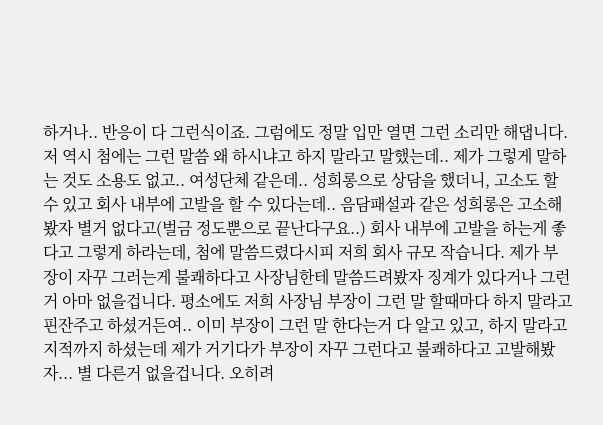하거나.. 반응이 다 그런식이죠. 그럼에도 정말 입만 열면 그런 소리만 해댑니다. 저 역시 첨에는 그런 말씀 왜 하시냐고 하지 말라고 말했는데.. 제가 그렇게 말하는 것도 소용도 없고.. 여성단체 같은데.. 성희롱으로 상담을 했더니, 고소도 할 수 있고 회사 내부에 고발을 할 수 있다는데.. 음담패설과 같은 성희롱은 고소해봤자 별거 없다고(벌금 정도뿐으로 끝난다구요..) 회사 내부에 고발을 하는게 좋다고 그렇게 하라는데, 첨에 말씀드렸다시피 저희 회사 규모 작습니다. 제가 부장이 자꾸 그러는게 불쾌하다고 사장님한테 말씀드려봤자 징계가 있다거나 그런거 아마 없을겁니다. 평소에도 저희 사장님 부장이 그런 말 할때마다 하지 말라고 핀잔주고 하셨거든여.. 이미 부장이 그런 말 한다는거 다 알고 있고, 하지 말라고 지적까지 하셨는데 제가 거기다가 부장이 자꾸 그런다고 불쾌하다고 고발해봤자... 별 다른거 없을겁니다. 오히려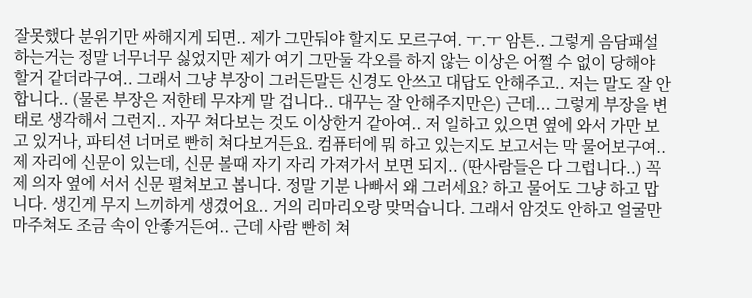잘못했다 분위기만 싸해지게 되면.. 제가 그만둬야 할지도 모르구여. ㅜ.ㅜ 암튼.. 그렇게 음담패설 하는거는 정말 너무너무 싫었지만 제가 여기 그만둘 각오를 하지 않는 이상은 어쩔 수 없이 당해야 할거 같더라구여.. 그래서 그냥 부장이 그러든말든 신경도 안쓰고 대답도 안해주고.. 저는 말도 잘 안합니다.. (물론 부장은 저한테 무쟈게 말 겁니다.. 대꾸는 잘 안해주지만은) 근데... 그렇게 부장을 변태로 생각해서 그런지.. 자꾸 쳐다보는 것도 이상한거 같아여.. 저 일하고 있으면 옆에 와서 가만 보고 있거나, 파티션 너머로 빤히 쳐다보거든요. 컴퓨터에 뭐 하고 있는지도 보고서는 막 물어보구여.. 제 자리에 신문이 있는데, 신문 볼때 자기 자리 가져가서 보면 되지.. (딴사람들은 다 그럽니다..) 꼭 제 의자 옆에 서서 신문 펼쳐보고 봅니다. 정말 기분 나빠서 왜 그러세요? 하고 물어도 그냥 하고 맙니다. 생긴게 무지 느끼하게 생겼어요.. 거의 리마리오랑 맞먹습니다. 그래서 암것도 안하고 얼굴만 마주쳐도 조금 속이 안좋거든여.. 근데 사람 빤히 쳐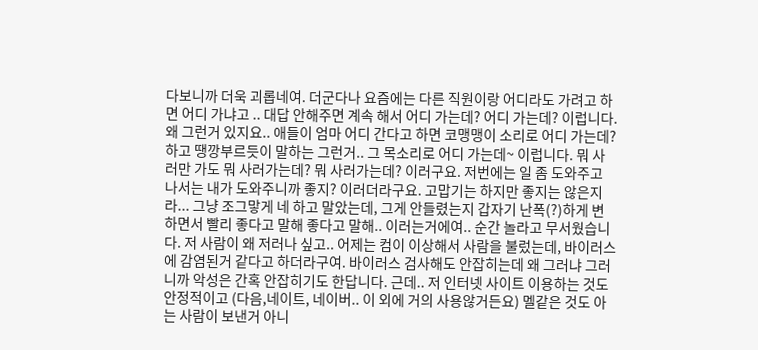다보니까 더욱 괴롭네여. 더군다나 요즘에는 다른 직원이랑 어디라도 가려고 하면 어디 가냐고 .. 대답 안해주면 계속 해서 어디 가는데? 어디 가는데? 이럽니다. 왜 그런거 있지요.. 애들이 엄마 어디 간다고 하면 코맹맹이 소리로 어디 가는데? 하고 땡깡부르듯이 말하는 그런거.. 그 목소리로 어디 가는데~ 이럽니다. 뭐 사러만 가도 뭐 사러가는데? 뭐 사러가는데? 이러구요. 저번에는 일 좀 도와주고 나서는 내가 도와주니까 좋지? 이러더라구요. 고맙기는 하지만 좋지는 않은지라... 그냥 조그맣게 네 하고 말았는데, 그게 안들렸는지 갑자기 난폭(?)하게 변하면서 빨리 좋다고 말해 좋다고 말해.. 이러는거에여.. 순간 놀라고 무서웠습니다. 저 사람이 왜 저러나 싶고.. 어제는 컴이 이상해서 사람을 불렀는데, 바이러스에 감염된거 같다고 하더라구여. 바이러스 검사해도 안잡히는데 왜 그러냐 그러니까 악성은 간혹 안잡히기도 한답니다. 근데.. 저 인터넷 사이트 이용하는 것도 안정적이고 (다음,네이트, 네이버.. 이 외에 거의 사용않거든요) 멜같은 것도 아는 사람이 보낸거 아니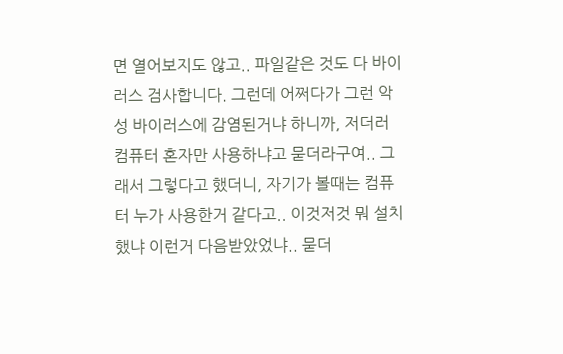면 열어보지도 않고.. 파일같은 것도 다 바이러스 검사합니다. 그런데 어쩌다가 그런 악성 바이러스에 감염된거냐 하니까, 저더러 컴퓨터 혼자만 사용하냐고 묻더라구여.. 그래서 그렇다고 했더니, 자기가 볼때는 컴퓨터 누가 사용한거 같다고.. 이것저것 뭐 설치했냐 이런거 다음받았었냐.. 묻더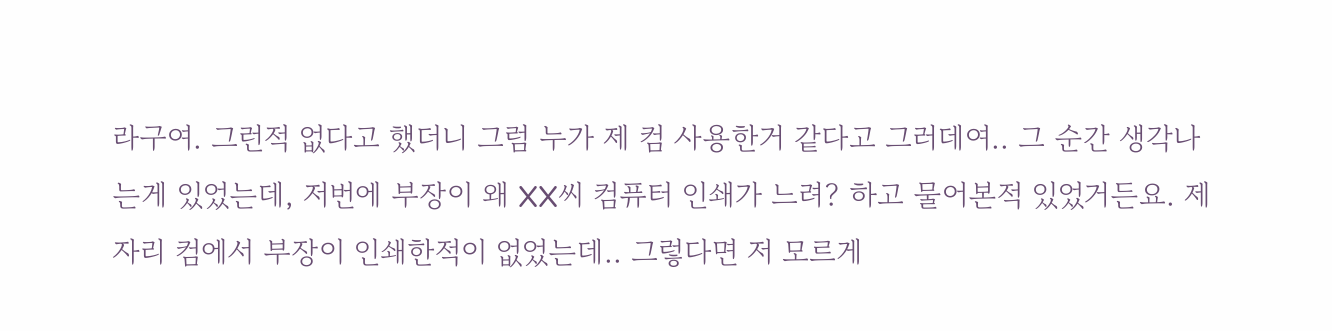라구여. 그런적 없다고 했더니 그럼 누가 제 컴 사용한거 같다고 그러데여.. 그 순간 생각나는게 있었는데, 저번에 부장이 왜 XX씨 컴퓨터 인쇄가 느려? 하고 물어본적 있었거든요. 제 자리 컴에서 부장이 인쇄한적이 없었는데.. 그렇다면 저 모르게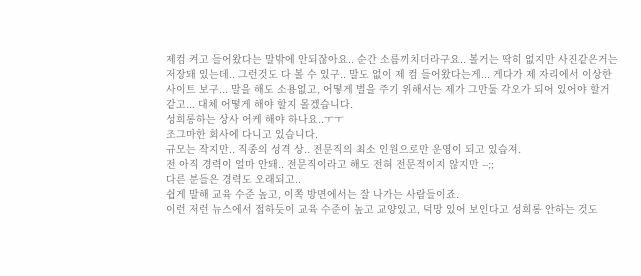제컴 켜고 들어왔다는 말밖에 안되잖아요.. 순간 소름끼치더라구요.. 볼거는 딱히 없지만 사진같은거는 저장돼 있는데.. 그런것도 다 볼 수 있구.. 말도 없이 제 컴 들어왔다는게... 게다가 제 자리에서 이상한 사이트 보구... 말을 해도 소용없고, 어떻게 벌을 주기 위해서는 제가 그만둘 각오가 되어 있어야 할거 같고... 대체 어떻게 해야 할지 몰겠습니다.
성희롱하는 상사 어케 해야 하나요..ㅜㅜ
조그마한 회사에 다니고 있습니다.
규모는 작지만.. 직종의 성격 상.. 전문직의 최소 인원으로만 운영이 되고 있습져.
전 아직 경력이 얼마 안돼.. 전문직이라고 해도 전혀 전문적이지 않지만 --;;
다른 분들은 경력도 오래되고..
쉽게 말해 교육 수준 높고, 이쪽 방면에서는 잘 나가는 사람들이죠.
이런 저런 뉴스에서 접하듯이 교육 수준이 높고 교양있고, 덕망 있어 보인다고 성희롱 안하는 것도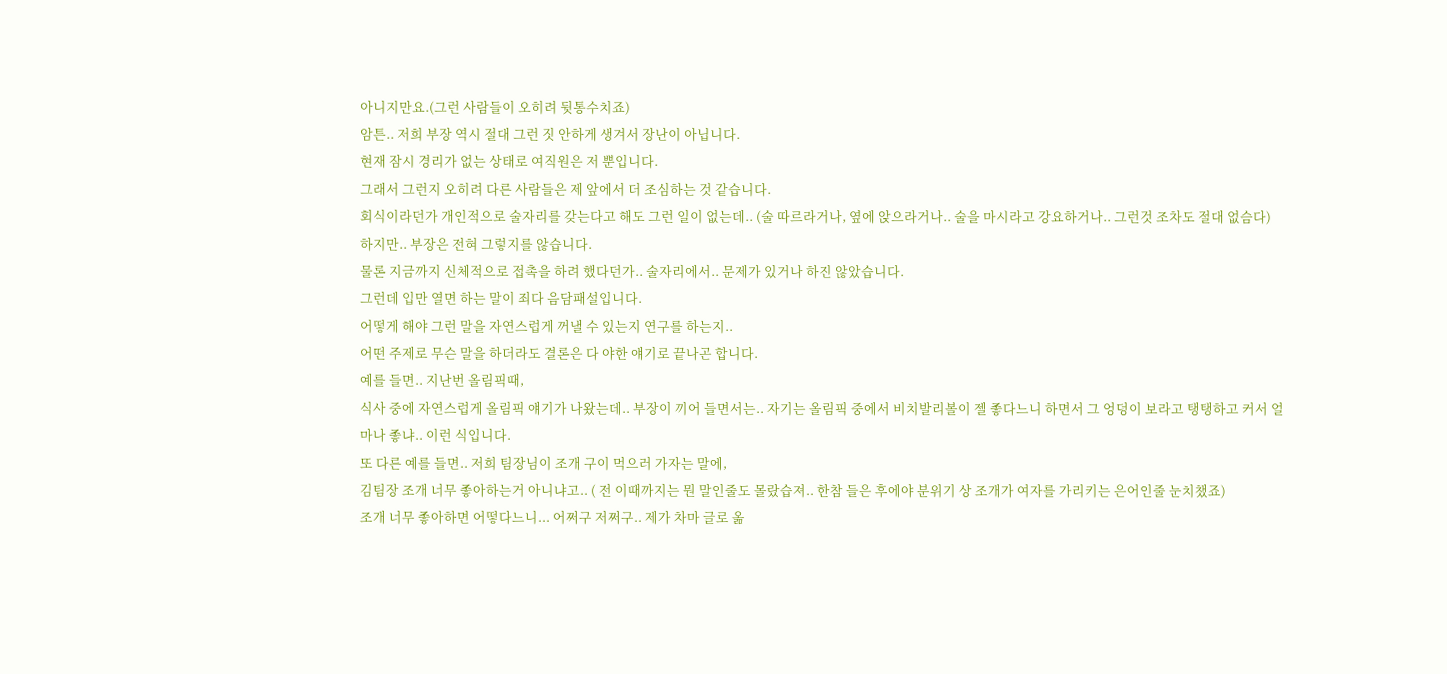아니지만요.(그런 사람들이 오히려 뒷통수치죠)
암튼.. 저희 부장 역시 절대 그런 짓 안하게 생겨서 장난이 아닙니다.
현재 잠시 경리가 없는 상태로 여직원은 저 뿐입니다.
그래서 그런지 오히려 다른 사람들은 제 앞에서 더 조심하는 것 같습니다.
회식이라던가 개인적으로 술자리를 갖는다고 해도 그런 일이 없는데.. (술 따르라거나, 옆에 앉으라거나.. 술을 마시라고 강요하거나.. 그런것 조차도 절대 없슴다)
하지만.. 부장은 전혀 그렇지를 않습니다.
물론 지금까지 신체적으로 접촉을 하려 했다던가.. 술자리에서.. 문제가 있거나 하진 않았습니다.
그런데 입만 열면 하는 말이 죄다 음담패설입니다.
어떻게 해야 그런 말을 자연스럽게 꺼낼 수 있는지 연구를 하는지..
어떤 주제로 무슨 말을 하더라도 결론은 다 야한 얘기로 끝나곤 합니다.
예를 들면.. 지난번 올림픽때,
식사 중에 자연스럽게 올림픽 얘기가 나왔는데.. 부장이 끼어 들면서는.. 자기는 올림픽 중에서 비치발리볼이 젤 좋다느니 하면서 그 엉덩이 보라고 탱탱하고 커서 얼마나 좋냐.. 이런 식입니다.
또 다른 예를 들면.. 저희 팀장님이 조개 구이 먹으러 가자는 말에,
김팀장 조개 너무 좋아하는거 아니냐고.. ( 전 이때까지는 뭔 말인줄도 몰랐습져.. 한참 들은 후에야 분위기 상 조개가 여자를 가리키는 은어인줄 눈치챘죠)
조개 너무 좋아하면 어떻다느니... 어쩌구 저쩌구.. 제가 차마 글로 옮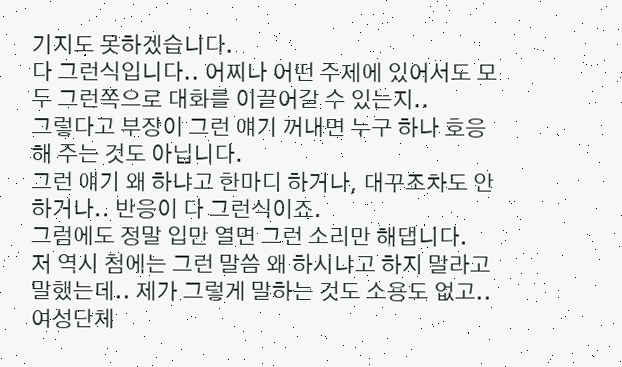기지도 못하겠습니다.
다 그런식입니다.. 어찌나 어떤 주제에 있어서도 모두 그런쪽으로 대화를 이끌어갈 수 있는지..
그렇다고 부장이 그런 얘기 꺼내면 누구 하나 호응해 주는 것도 아닙니다.
그런 얘기 왜 하냐고 한마디 하거나, 대꾸조차도 안하거나.. 반응이 다 그런식이죠.
그럼에도 정말 입만 열면 그런 소리만 해댑니다.
저 역시 첨에는 그런 말씀 왜 하시냐고 하지 말라고 말했는데.. 제가 그렇게 말하는 것도 소용도 없고..
여성단체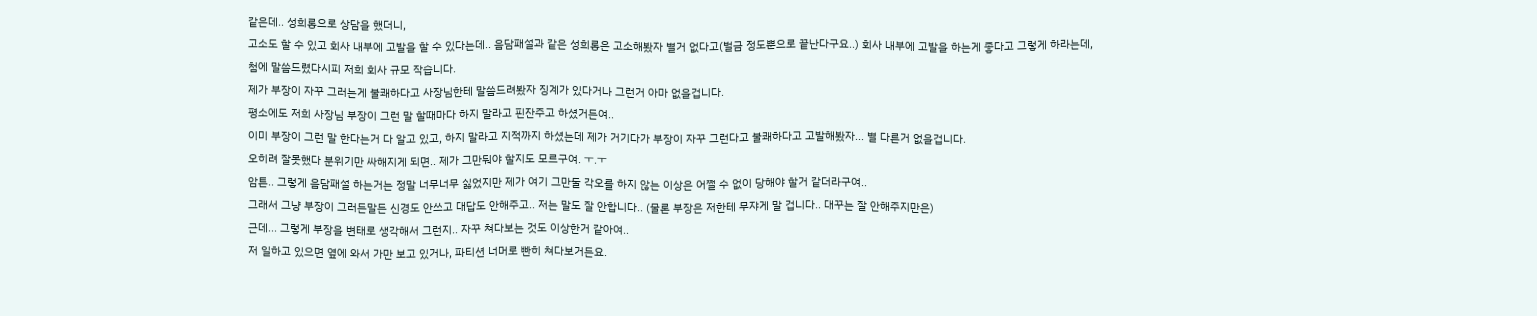같은데.. 성희롱으로 상담을 했더니,
고소도 할 수 있고 회사 내부에 고발을 할 수 있다는데.. 음담패설과 같은 성희롱은 고소해봤자 별거 없다고(벌금 정도뿐으로 끝난다구요..) 회사 내부에 고발을 하는게 좋다고 그렇게 하라는데,
첨에 말씀드렸다시피 저희 회사 규모 작습니다.
제가 부장이 자꾸 그러는게 불쾌하다고 사장님한테 말씀드려봤자 징계가 있다거나 그런거 아마 없을겁니다.
평소에도 저희 사장님 부장이 그런 말 할때마다 하지 말라고 핀잔주고 하셨거든여..
이미 부장이 그런 말 한다는거 다 알고 있고, 하지 말라고 지적까지 하셨는데 제가 거기다가 부장이 자꾸 그런다고 불쾌하다고 고발해봤자... 별 다른거 없을겁니다.
오히려 잘못했다 분위기만 싸해지게 되면.. 제가 그만둬야 할지도 모르구여. ㅜ.ㅜ
암튼.. 그렇게 음담패설 하는거는 정말 너무너무 싫었지만 제가 여기 그만둘 각오를 하지 않는 이상은 어쩔 수 없이 당해야 할거 같더라구여..
그래서 그냥 부장이 그러든말든 신경도 안쓰고 대답도 안해주고.. 저는 말도 잘 안합니다.. (물론 부장은 저한테 무쟈게 말 겁니다.. 대꾸는 잘 안해주지만은)
근데... 그렇게 부장을 변태로 생각해서 그런지.. 자꾸 쳐다보는 것도 이상한거 같아여..
저 일하고 있으면 옆에 와서 가만 보고 있거나, 파티션 너머로 빤히 쳐다보거든요.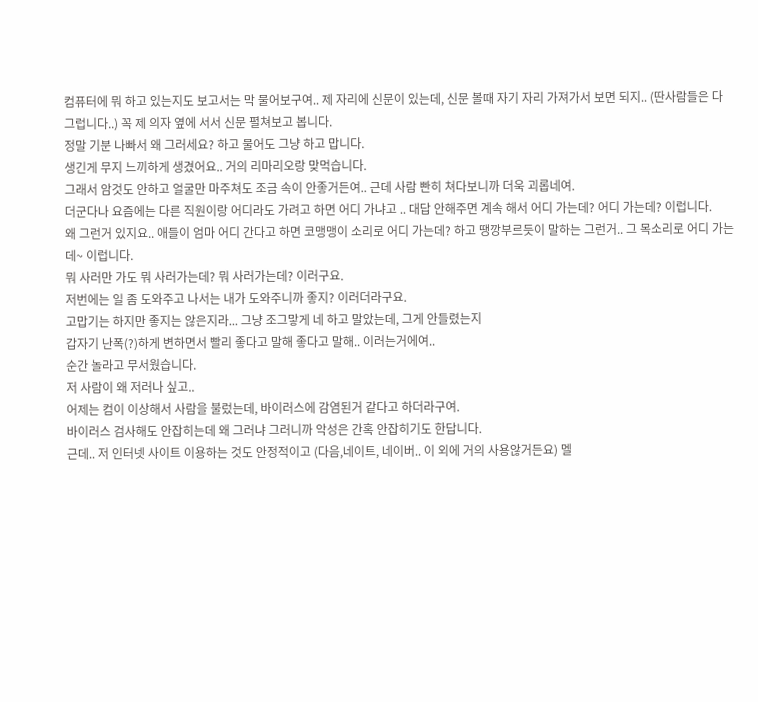컴퓨터에 뭐 하고 있는지도 보고서는 막 물어보구여.. 제 자리에 신문이 있는데, 신문 볼때 자기 자리 가져가서 보면 되지.. (딴사람들은 다 그럽니다..) 꼭 제 의자 옆에 서서 신문 펼쳐보고 봅니다.
정말 기분 나빠서 왜 그러세요? 하고 물어도 그냥 하고 맙니다.
생긴게 무지 느끼하게 생겼어요.. 거의 리마리오랑 맞먹습니다.
그래서 암것도 안하고 얼굴만 마주쳐도 조금 속이 안좋거든여.. 근데 사람 빤히 쳐다보니까 더욱 괴롭네여.
더군다나 요즘에는 다른 직원이랑 어디라도 가려고 하면 어디 가냐고 .. 대답 안해주면 계속 해서 어디 가는데? 어디 가는데? 이럽니다.
왜 그런거 있지요.. 애들이 엄마 어디 간다고 하면 코맹맹이 소리로 어디 가는데? 하고 땡깡부르듯이 말하는 그런거.. 그 목소리로 어디 가는데~ 이럽니다.
뭐 사러만 가도 뭐 사러가는데? 뭐 사러가는데? 이러구요.
저번에는 일 좀 도와주고 나서는 내가 도와주니까 좋지? 이러더라구요.
고맙기는 하지만 좋지는 않은지라... 그냥 조그맣게 네 하고 말았는데, 그게 안들렸는지
갑자기 난폭(?)하게 변하면서 빨리 좋다고 말해 좋다고 말해.. 이러는거에여..
순간 놀라고 무서웠습니다.
저 사람이 왜 저러나 싶고..
어제는 컴이 이상해서 사람을 불렀는데, 바이러스에 감염된거 같다고 하더라구여.
바이러스 검사해도 안잡히는데 왜 그러냐 그러니까 악성은 간혹 안잡히기도 한답니다.
근데.. 저 인터넷 사이트 이용하는 것도 안정적이고 (다음,네이트, 네이버.. 이 외에 거의 사용않거든요) 멜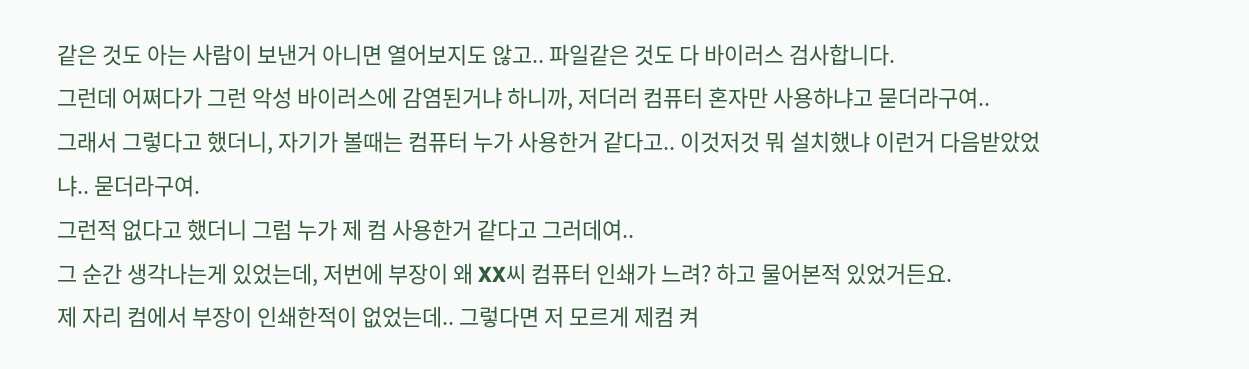같은 것도 아는 사람이 보낸거 아니면 열어보지도 않고.. 파일같은 것도 다 바이러스 검사합니다.
그런데 어쩌다가 그런 악성 바이러스에 감염된거냐 하니까, 저더러 컴퓨터 혼자만 사용하냐고 묻더라구여..
그래서 그렇다고 했더니, 자기가 볼때는 컴퓨터 누가 사용한거 같다고.. 이것저것 뭐 설치했냐 이런거 다음받았었냐.. 묻더라구여.
그런적 없다고 했더니 그럼 누가 제 컴 사용한거 같다고 그러데여..
그 순간 생각나는게 있었는데, 저번에 부장이 왜 XX씨 컴퓨터 인쇄가 느려? 하고 물어본적 있었거든요.
제 자리 컴에서 부장이 인쇄한적이 없었는데.. 그렇다면 저 모르게 제컴 켜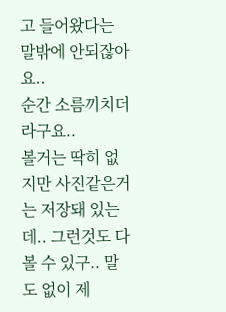고 들어왔다는 말밖에 안되잖아요..
순간 소름끼치더라구요..
볼거는 딱히 없지만 사진같은거는 저장돼 있는데.. 그런것도 다 볼 수 있구.. 말도 없이 제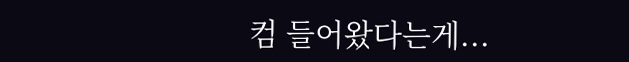컴 들어왔다는게...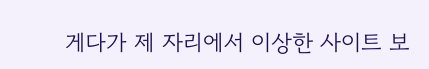게다가 제 자리에서 이상한 사이트 보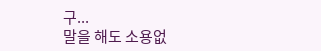구...
말을 해도 소용없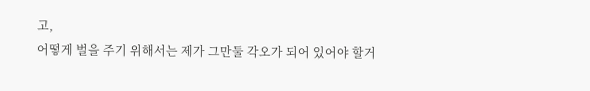고,
어떻게 벌을 주기 위해서는 제가 그만둘 각오가 되어 있어야 할거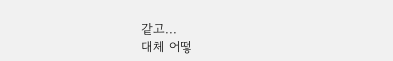같고...
대체 어떻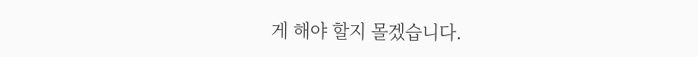게 해야 할지 몰겠습니다.